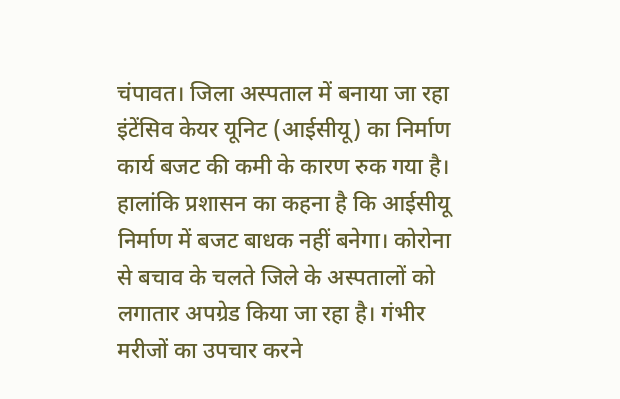चंपावत। जिला अस्पताल में बनाया जा रहा इंटेंसिव केयर यूनिट (आईसीयू) का निर्माण कार्य बजट की कमी के कारण रुक गया है। हालांकि प्रशासन का कहना है कि आईसीयू निर्माण में बजट बाधक नहीं बनेगा। कोरोना से बचाव के चलते जिले के अस्पतालों को लगातार अपग्रेड किया जा रहा है। गंभीर मरीजों का उपचार करने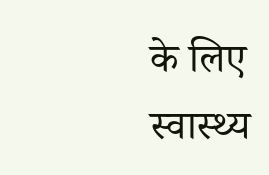के लिए स्वास्थ्य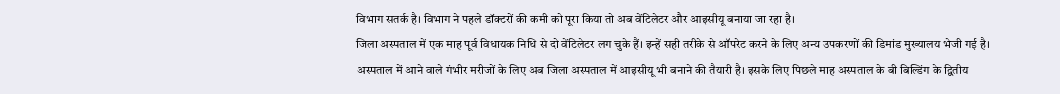विभाग सतर्क है। विभाग ने पहले डॉक्टरों की कमी को पूरा किया तो अब वेंटिलेटर और आइसीयू बनाया जा रहा है।
जिला अस्पताल में एक माह पूर्व विधायक निधि से दो वेंटिलेटर लग चुके हैं। इन्हें सही तरीके से ऑपरेट करने के लिए अन्य उपकरणों की डिमांड मुख्यालय भेजी गई है। अस्पताल में आने वाले गंभीर मरीजों के लिए अब जिला अस्पताल में आइसीयू भी बनाने की तैयारी है। इसके लिए पिछले माह अस्पताल के बी बिल्डिंग के द्वितीय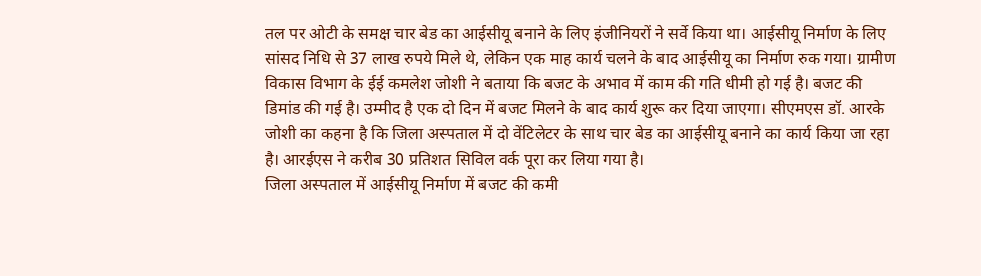तल पर ओटी के समक्ष चार बेड का आईसीयू बनाने के लिए इंजीनियरों ने सर्वे किया था। आईसीयू निर्माण के लिए सांसद निधि से 37 लाख रुपये मिले थे, लेकिन एक माह कार्य चलने के बाद आईसीयू का निर्माण रुक गया। ग्रामीण विकास विभाग के ईई कमलेश जोशी ने बताया कि बजट के अभाव में काम की गति धीमी हो गई है। बजट की डिमांड की गई है। उम्मीद है एक दो दिन में बजट मिलने के बाद कार्य शुरू कर दिया जाएगा। सीएमएस डॉ. आरके जोशी का कहना है कि जिला अस्पताल में दो वेंटिलेटर के साथ चार बेड का आईसीयू बनाने का कार्य किया जा रहा है। आरईएस ने करीब 30 प्रतिशत सिविल वर्क पूरा कर लिया गया है।
जिला अस्पताल में आईसीयू निर्माण में बजट की कमी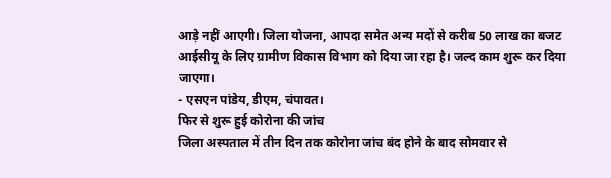आड़े नहीं आएगी। जिला योजना, आपदा समेत अन्य मदों से करीब 50 लाख का बजट आईसीयू के लिए ग्रामीण विकास विभाग को दिया जा रहा है। जल्द काम शुरू कर दिया जाएगा।
- एसएन पांडेय, डीएम, चंपावत।
फिर से शुरू हुई कोरोना की जांच
जिला अस्पताल में तीन दिन तक कोरोना जांच बंद होने के बाद सोमवार से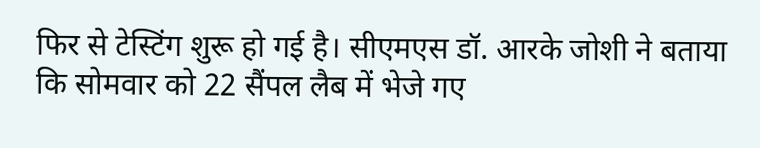फिर से टेस्टिंग शुरू हो गई है। सीएमएस डॉ. आरके जोशी ने बताया कि सोमवार को 22 सैंपल लैब में भेजे गए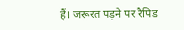हैं। जरूरत पड़ने पर रैपिड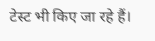टेस्ट भी किए जा रहे हैं।